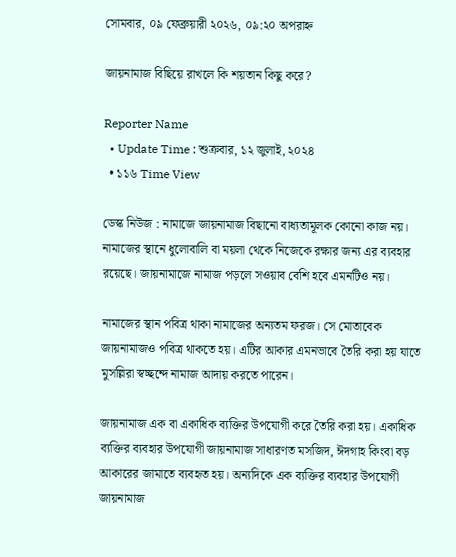সোমবার, ০৯ ফেব্রুয়ারী ২০২৬, ০৯:২০ অপরাহ্ন

জায়নামাজ বিছিয়ে রাখলে কি শয়তান কিছু করে?

Reporter Name
  • Update Time : শুক্রবার, ১২ জুলাই, ২০২৪
  • ১১৬ Time View

ডেস্ক নিউজ : নামাজে জায়নামাজ বিছানো বাধ্যতামূলক কোনো কাজ নয়। নামাজের স্থানে ধুলোবালি বা ময়লা থেকে নিজেকে রক্ষার জন্য এর ব্যবহার রয়েছে। জায়নামাজে নামাজ পড়লে সওয়াব বেশি হবে এমনটিও নয়।

নামাজের স্থান পবিত্র থাকা নামাজের অন্যতম ফরজ। সে মোতাবেক জায়নামাজও পবিত্র থাকতে হয়। এটির আকার এমনভাবে তৈরি করা হয় যাতে মুসল্লিরা স্বচ্ছন্দে নামাজ আদায় করতে পারেন।

জায়নামাজ এক বা একাধিক ব্যক্তির উপযোগী করে তৈরি করা হয়। একাধিক ব্যক্তির ব্যবহার উপযোগী জায়নামাজ সাধারণত মসজিদ, ঈদগাহ কিংবা বড় আকারের জামাতে ব্যবহৃত হয়। অন্যদিকে এক ব্যক্তির ব্যবহার উপযোগী জায়নামাজ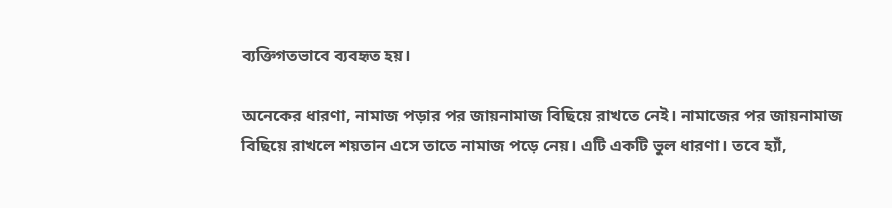ব্যক্তিগতভাবে ব্যবহৃত হয়।

অনেকের ধারণা, নামাজ পড়ার পর জায়নামাজ বিছিয়ে রাখতে নেই। নামাজের পর জায়নামাজ বিছিয়ে রাখলে শয়তান এসে তাতে নামাজ পড়ে নেয়। এটি একটি ভুল ধারণা। তবে হ্যাঁ,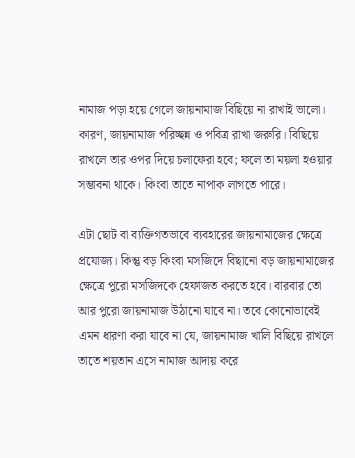নামাজ পড়া হয়ে গেলে জায়নামাজ বিছিয়ে না রাখাই ভালো। কারণ, জায়নামাজ পরিচ্ছন্ন ও পবিত্র রাখা জরুরি। বিছিয়ে রাখলে তার ওপর দিয়ে চলাফেরা হবে; ফলে তা ময়লা হওয়ার সম্ভাবনা থাকে। কিংবা তাতে নাপাক লাগতে পারে।

এটা ছোট বা ব্যক্তিগতভাবে ব্যবহারের জায়নামাজের ক্ষেত্রে প্রযোজ্য। কিন্তু বড় কিংবা মসজিদে বিছানো বড় জায়নামাজের ক্ষেত্রে পুরো মসজিদকে হেফাজত করতে হবে। বারবার তো আর পুরো জায়নামাজ উঠানো যাবে না। তবে কোনোভাবেই এমন ধারণা করা যাবে না যে, জায়নামাজ খালি বিছিয়ে রাখলে তাতে শয়তান এসে নামাজ আদায় করে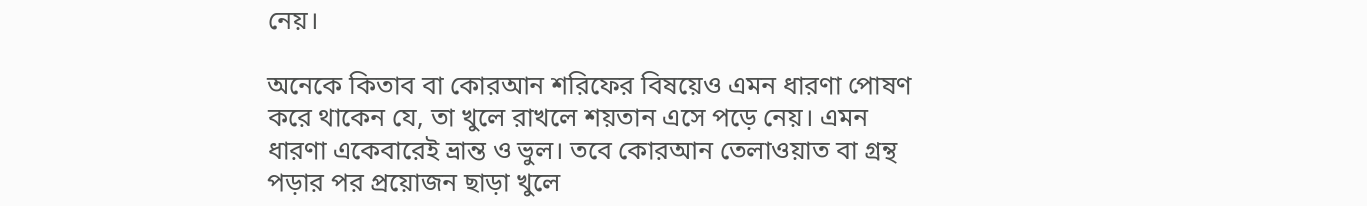নেয়।

অনেকে কিতাব বা কোরআন শরিফের বিষয়েও এমন ধারণা পোষণ করে থাকেন যে, তা খুলে রাখলে শয়তান এসে পড়ে নেয়। এমন ধারণা একেবারেই ভ্রান্ত ও ভুল। তবে কোরআন তেলাওয়াত বা গ্রন্থ পড়ার পর প্রয়োজন ছাড়া খুলে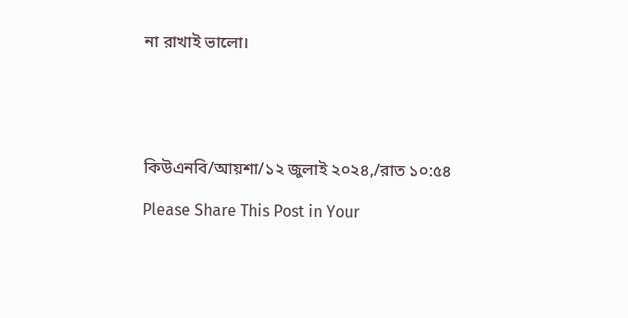না রাখাই ভালো।





কিউএনবি/আয়শা/১২ জুলাই ২০২৪,/রাত ১০:৫৪

Please Share This Post in Your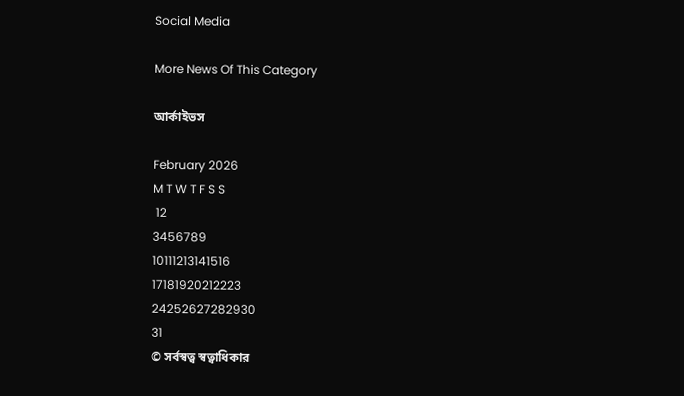Social Media

More News Of This Category

আর্কাইভস

February 2026
M T W T F S S
 12
3456789
10111213141516
17181920212223
24252627282930
31
© সর্বস্বত্ব স্বত্বাধিকার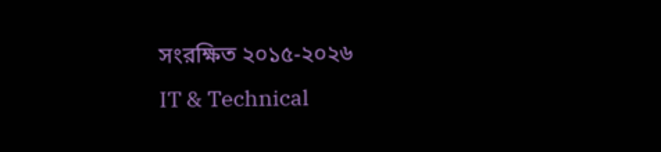সংরক্ষিত ২০১৫-২০২৬
IT & Technical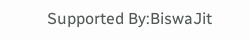Supported By:BiswaJit